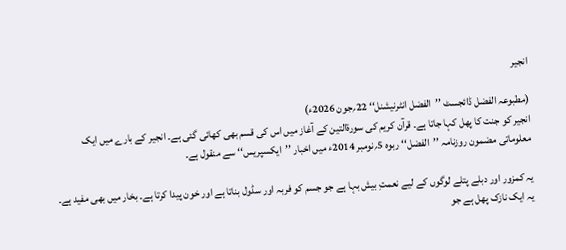انجیر

(مطبوعہ الفضل ڈائجسٹ ’’الفضل انٹرنیشنل‘‘ 22؍جون 2026ء)
انجیر کو جنت کا پھل کہا جاتا ہے۔ قرآن کریم کی سورۃالتین کے آغاز میں اس کی قسم بھی کھائی گئی ہے۔ انجیر کے بارے میں ایک معلوماتی مضمون روزنامہ ’’الفضل‘‘ ربوہ 5؍نومبر 2014ء میں اخبار ’’ایکسپریس‘‘ سے منقول ہے۔

یہ کمزور اور دبلے پتلے لوگوں کے لیے نعمتِ بیش بہا ہے جو جسم کو فربہ اور سڈول بناتا ہے اور خون پیدا کرتا ہے۔ بخار میں بھی مفید ہے۔ یہ ایک نازک پھل ہے جو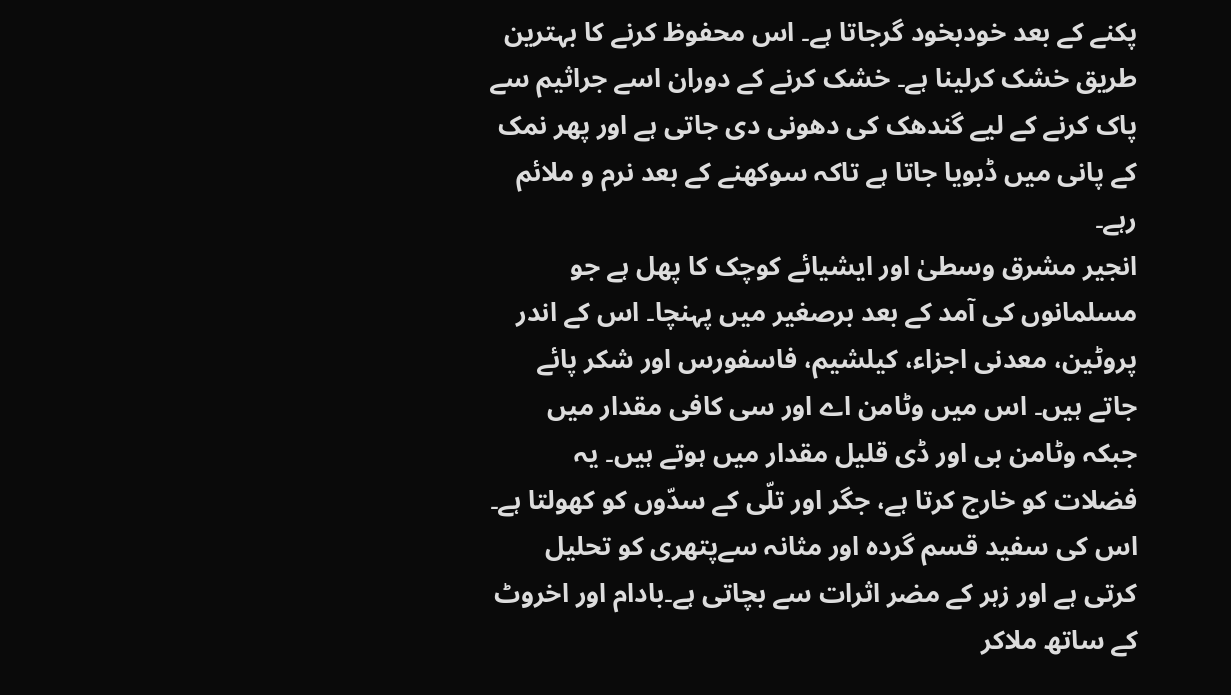پکنے کے بعد خودبخود گرجاتا ہے۔ اس محفوظ کرنے کا بہترین طریق خشک کرلینا ہے۔ خشک کرنے کے دوران اسے جراثیم سے پاک کرنے کے لیے گندھک کی دھونی دی جاتی ہے اور پھر نمک کے پانی میں ڈبویا جاتا ہے تاکہ سوکھنے کے بعد نرم و ملائم رہے۔
انجیر مشرق وسطیٰ اور ایشیائے کوچک کا پھل ہے جو مسلمانوں کی آمد کے بعد برصغیر میں پہنچا۔ اس کے اندر پروٹین، معدنی اجزاء، کیلشیم، فاسفورس اور شکر پائے جاتے ہیں۔ اس میں وٹامن اے اور سی کافی مقدار میں جبکہ وٹامن بی اور ڈی قلیل مقدار میں ہوتے ہیں۔ یہ فضلات کو خارج کرتا ہے، جگر اور تلّی کے سدّوں کو کھولتا ہے۔ اس کی سفید قسم گردہ اور مثانہ سےپتھری کو تحلیل کرتی ہے اور زہر کے مضر اثرات سے بچاتی ہے۔بادام اور اخروٹ کے ساتھ ملاکر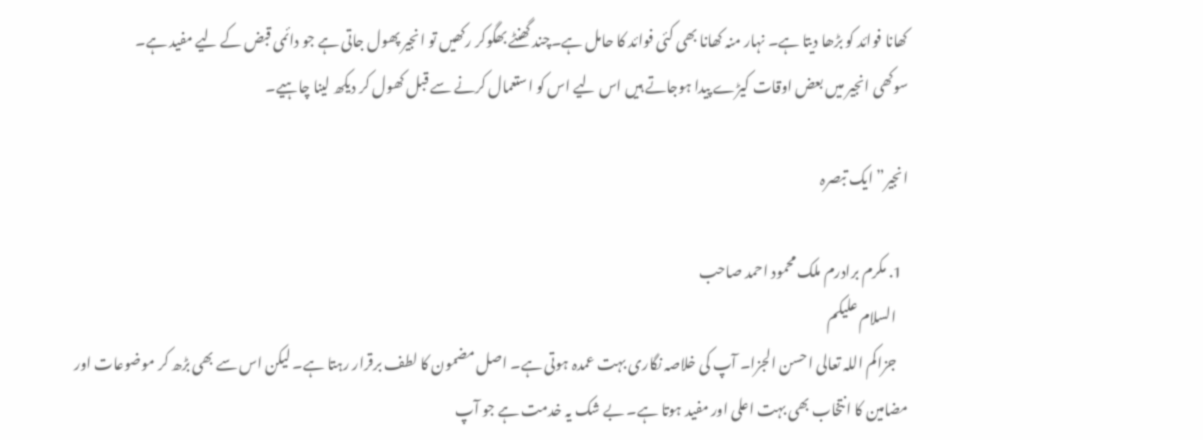کھانا فوائد کو بڑھا دیتا ہے۔ نہار منہ کھانا بھی کئی فوائد کا حامل ہے۔چند گھنٹے بھگوکر رکھیں تو انجیر پھول جاتی ہے جو دائمی قبض کے لیے مفید ہے۔
سوکھی انجیر میں بعض اوقات کیڑے پیدا ہوجاتے ہیں اس لیے اس کو استعمال کرنے سے قبل کھول کر دیکھ لینا چاہیے۔

انجیر” ایک تبصرہ

  1. مکرم برادرم ملک محمود احمد صاحب
    السلام علیکم
    جزاکم اللہ تعالی احسن الجزا۔ آپ کی خلاصہ نگاری بہت عمدہ ہوتی ہے۔ اصل مضمون کا لطف برقرار رہتا ہے۔ لیکن اس سے بھی بڑھ کر موضوعات اور مضامین کا انتخاب بھی بہت اعلی اور مفید ہوتا ہے۔ بے شک یہ خدمت ہے جو آپ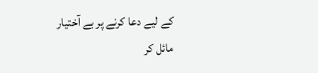کے لیے دعا کرنے پر بے آختیار مائل کر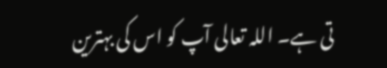تی ہے۔ اللہ تعالی آپ کو اس کی بہترین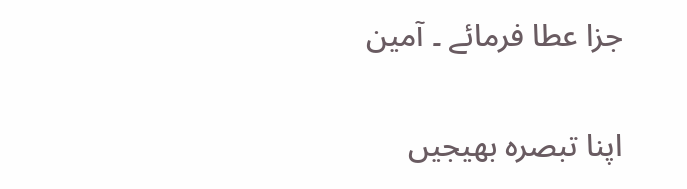جزا عطا فرمائے ۔ آمین

اپنا تبصرہ بھیجیں